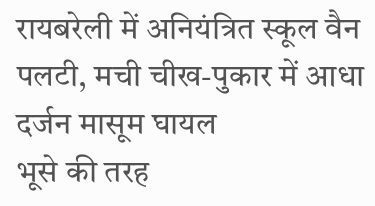रायबरेली में अनियंत्रित स्कूल वैन पलटी, मची चीख-पुकार में आधा दर्जन मासूम घायल
भूसे की तरह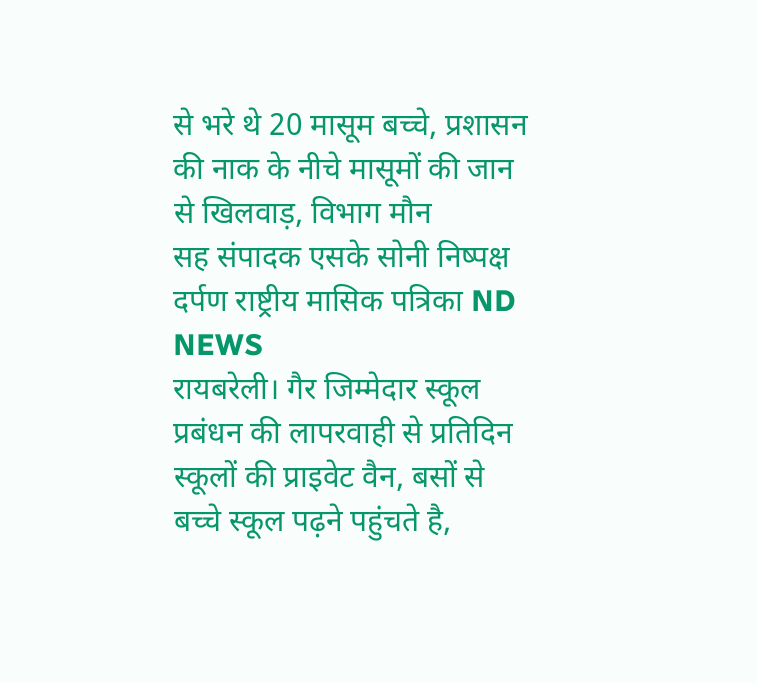से भरे थे 20 मासूम बच्चे, प्रशासन की नाक के नीचे मासूमों की जान से खिलवाड़, विभाग मौन
सह संपादक एसके सोनी निष्पक्ष दर्पण राष्ट्रीय मासिक पत्रिका ND NEWS
रायबरेली। गैर जिम्मेदार स्कूल प्रबंधन की लापरवाही से प्रतिदिन स्कूलों की प्राइवेट वैन, बसों से बच्चे स्कूल पढ़ने पहुंचते है,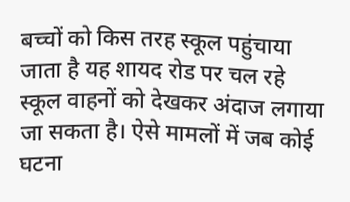बच्चों को किस तरह स्कूल पहुंचाया जाता है यह शायद रोड पर चल रहे स्कूल वाहनों को देखकर अंदाज लगाया जा सकता है। ऐसे मामलों में जब कोई घटना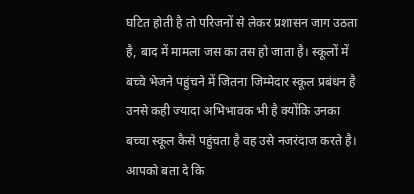घटित होती है तो परिजनों से लेकर प्रशासन जाग उठता है, बाद में मामला जस का तस हो जाता है। स्कूलों में बच्चे भेजने पहुंचने में जितना जिम्मेदार स्कूल प्रबंधन है उनसे कही ज्यादा अभिभावक भी है क्योंकि उनका बच्चा स्कूल कैसे पहुंचता है वह उसे नजरंदाज करते है।
आपको बता दे कि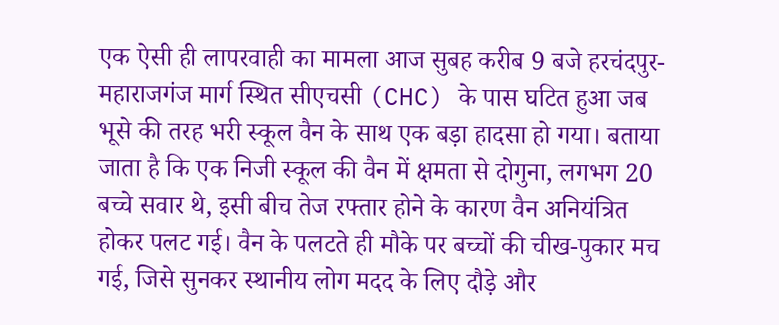एक ऐसी ही लापरवाही का मामला आज सुबह करीब 9 बजे हरचंदपुर-महाराजगंज मार्ग स्थित सीएचसी (CHC) के पास घटित हुआ जब भूसे की तरह भरी स्कूल वैन के साथ एक बड़ा हादसा हो गया। बताया जाता है कि एक निजी स्कूल की वैन में क्षमता से दोगुना, लगभग 20 बच्चे सवार थे, इसी बीच तेज रफ्तार होने के कारण वैन अनियंत्रित होकर पलट गई। वैन के पलटते ही मौके पर बच्चों की चीख-पुकार मच गई, जिसे सुनकर स्थानीय लोग मदद के लिए दौड़े और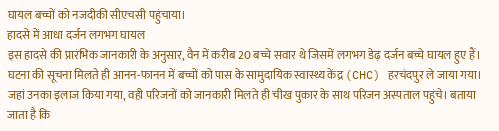घायल बच्चों को नजदीकी सीएचसी पहुंचाया।
हादसे में आधा दर्जन लगभग घायल
इस हादसे की प्रारंभिक जानकारी के अनुसार, वैन में करीब 20 बच्चे सवार थे जिसमें लगभग डेढ़ दर्जन बच्चे घायल हुए हैं। घटना की सूचना मिलते ही आनन-फानन में बच्चों को पास के सामुदायिक स्वास्थ्य केंद्र (CHC) हरचंदपुर ले जाया गया। जहां उनका इलाज किया गया, वही परिजनों को जानकारी मिलते ही चीख पुकार के साथ परिजन अस्पताल पहुंचे। बताया जाता है कि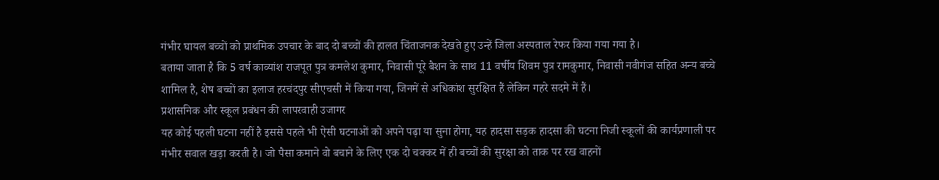गंभीर घायल बच्चों को प्राथमिक उपचार के बाद दो बच्चों की हालत चिंताजनक देखते हुए उन्हें जिला अस्पताल रेफर किया गया गया है।
बताया जाता है कि 5 वर्ष काव्यांश राजपूत पुत्र कमलेश कुमार, निवासी पूरे बैशन के साथ 11 वर्षीय शिवम पुत्र रामकुमार, निवासी नवीगंज सहित अन्य बच्चे शामिल है, शेष बच्चों का इलाज हरचंदपुर सीएचसी में किया गया, जिनमें से अधिकांश सुरक्षित हैं लेकिन गहरे सदमे में हैं।
प्रशासनिक और स्कूल प्रबंधन की लापरवाही उजागर
यह कोई पहली घटना नहीं है इससे पहले भी ऐसी घटनाओं को अपने पढ़ा या सुना होगा, यह हादसा सड़क हादसा की घटना निजी स्कूलों की कार्यप्रणाली पर गंभीर सवाल खड़ा करती है। जो पैसा कमाने वो बचाने के लिए एक दो चक्कर में ही बच्चों की सुरक्षा को ताक पर रख वाहनों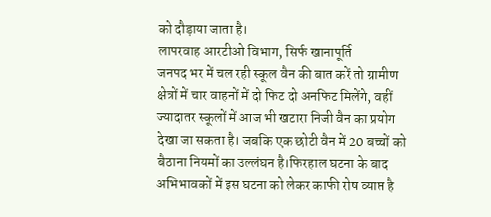को दौड़ाया जाता है।
लापरवाह आरटीओ विभाग, सिर्फ खानापूर्ति
जनपद भर में चल रही स्कूल वैन की बात करें तो ग्रामीण क्षेत्रों में चार वाहनों में दो फिट दो अनफिट मिलेंगे, वहीं ज्यादातर स्कूलों में आज भी खटारा निजी वैन का प्रयोग देखा जा सकता है। जबकि एक छोटी वैन में 20 बच्चों को बैठाना नियमों का उल्लंघन है।फिरहाल घटना के बाद अभिभावकों में इस घटना को लेकर काफी रोष व्याप्त है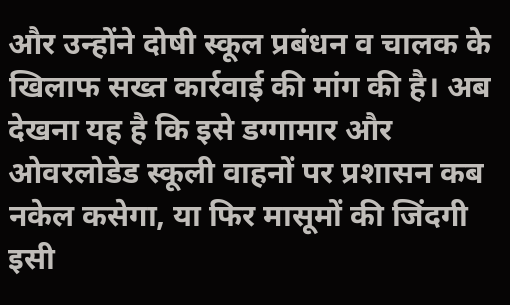और उन्होंने दोषी स्कूल प्रबंधन व चालक के खिलाफ सख्त कार्रवाई की मांग की है। अब देखना यह है कि इसे डग्गामार और ओवरलोडेड स्कूली वाहनों पर प्रशासन कब नकेल कसेगा, या फिर मासूमों की जिंदगी इसी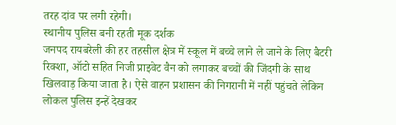तरह दांव पर लगी रहेगी।
स्थानीय पुलिस बनी रहती मूक दर्शक
जनपद रायबरेली की हर तहसील क्षेत्र में स्कूल में बच्चे लाने ले जाने के लिए बैटरी रिक्शा, ऑटो सहित निजी प्राइवेट वैन को लगाकर बच्चों की जिंदगी के साथ खिलवाड़ किया जाता है। ऐसे वाहन प्रशासन की निगरानी में नहीं पहुंचते लेकिन लोकल पुलिस इन्हें देखकर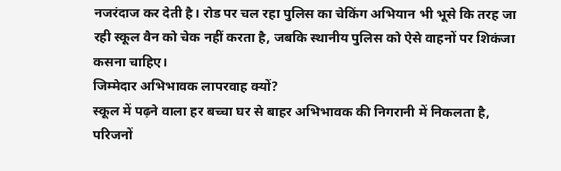नजरंदाज कर देती है। रोड पर चल रहा पुलिस का चेकिंग अभियान भी भूसे कि तरह जा रही स्कूल वैन को चेक नहीं करता है, जबकि स्थानीय पुलिस को ऐसे वाहनों पर शिकंजा कसना चाहिए।
जिम्मेदार अभिभावक लापरवाह क्यों?
स्कूल में पढ़ने वाला हर बच्चा घर से बाहर अभिभावक की निगरानी में निकलता है, परिजनों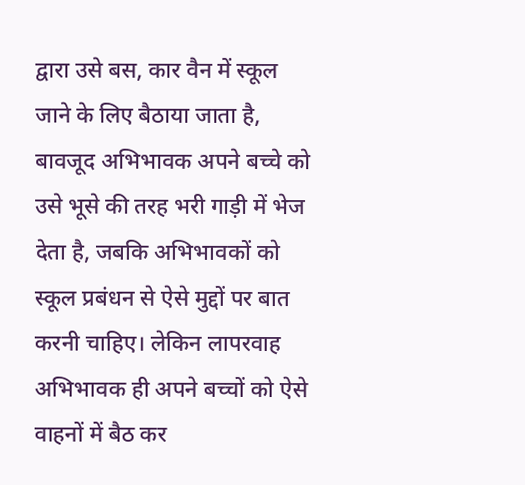द्वारा उसे बस, कार वैन में स्कूल जाने के लिए बैठाया जाता है, बावजूद अभिभावक अपने बच्चे को उसे भूसे की तरह भरी गाड़ी में भेज देता है, जबकि अभिभावकों को स्कूल प्रबंधन से ऐसे मुद्दों पर बात करनी चाहिए। लेकिन लापरवाह अभिभावक ही अपने बच्चों को ऐसे वाहनों में बैठ कर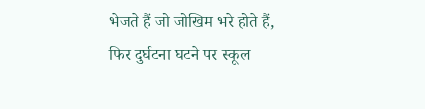भेजते हैं जो जोखिम भरे होते हैं, फिर दुर्घटना घटने पर स्कूल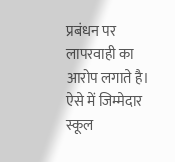प्रबंधन पर लापरवाही का आरोप लगाते है। ऐसे में जिम्मेदार स्कूल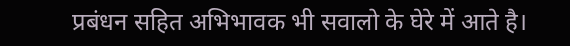प्रबंधन सहित अभिभावक भी सवालो के घेरे में आते है।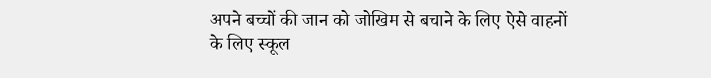अपने बच्चों की जान को जोखिम से बचाने के लिए ऐसे वाहनों के लिए स्कूल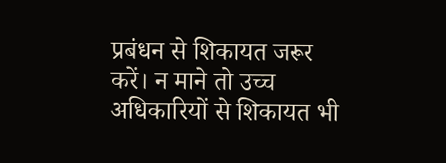प्रबंधन से शिकायत जरूर करें। न माने तो उच्च अधिकारियों से शिकायत भी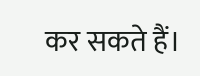कर सकते हैं।